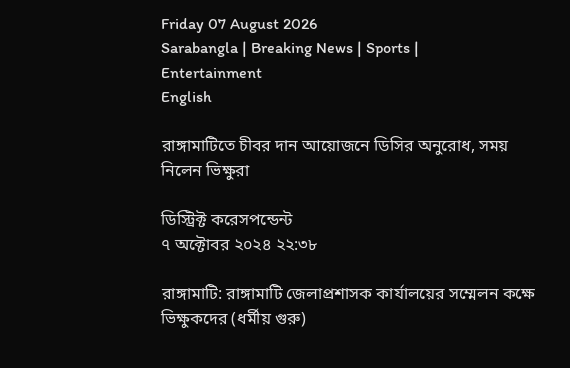Friday 07 August 2026
Sarabangla | Breaking News | Sports | Entertainment
English

রাঙ্গামাটিতে চীবর দান আয়োজনে ডিসির অনুরোধ, সময় নিলেন ভিক্ষুরা

ডিস্ট্রিক্ট করেসপন্ডেন্ট
৭ অক্টোবর ২০২৪ ২২:৩৮

রাঙ্গামাটি: রাঙ্গামাটি জেলাপ্রশাসক কার্যালয়ের সম্মেলন কক্ষে ভিক্ষুকদের (ধর্মীয় গুরু)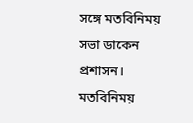সঙ্গে মতবিনিময় সভা ডাকেন প্রশাসন। মতবিনিময়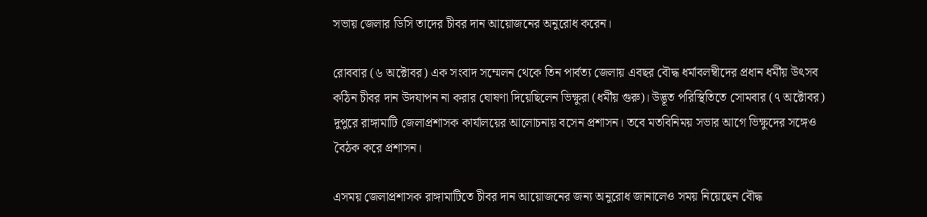সভায় জেলার ডিসি তাদের চীবর দান আয়োজনের অনুরোধ করেন।

রোববার (৬ অক্টোবর) এক সংবাদ সম্মেলন থেকে তিন পার্বত্য জেলায় এবছর বৌদ্ধ ধর্মাবলম্বীদের প্রধান ধর্মীয় উৎসব কঠিন চীবর দান উদযাপন না করার ঘোষণা দিয়েছিলেন ভিক্ষুরা (ধর্মীয় গুরু)। উদ্ভূত পরিস্থিতিতে সোমবার (৭ অক্টোবর) দুপুরে রাঙ্গামাটি জেলাপ্রশাসক কার্যালয়ের আলোচনায় বসেন প্রশাসন। তবে মতবিনিময় সভার আগে ভিক্ষুদের সঙ্গেও বৈঠক করে প্রশাসন।

এসময় জেলাপ্রশাসক রাঙ্গামাটিতে চীবর দান আয়োজনের জন্য অনুরোধ জানালেও সময় নিয়েছেন বৌদ্ধ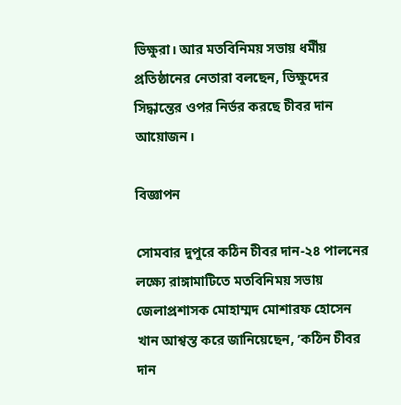ভিক্ষুরা। আর মতবিনিময় সভায় ধর্মীয় প্রতিষ্ঠানের নেতারা বলছেন, ভিক্ষুদের সিদ্ধান্তের ওপর নির্ভর করছে চীবর দান আয়োজন।

বিজ্ঞাপন

সোমবার দুপুরে কঠিন চীবর দান-২৪ পালনের লক্ষ্যে রাঙ্গামাটিতে মতবিনিময় সভায় জেলাপ্রশাসক মোহাম্মদ মোশারফ হোসেন খান আশ্বস্ত করে জানিয়েছেন, ’কঠিন চীবর দান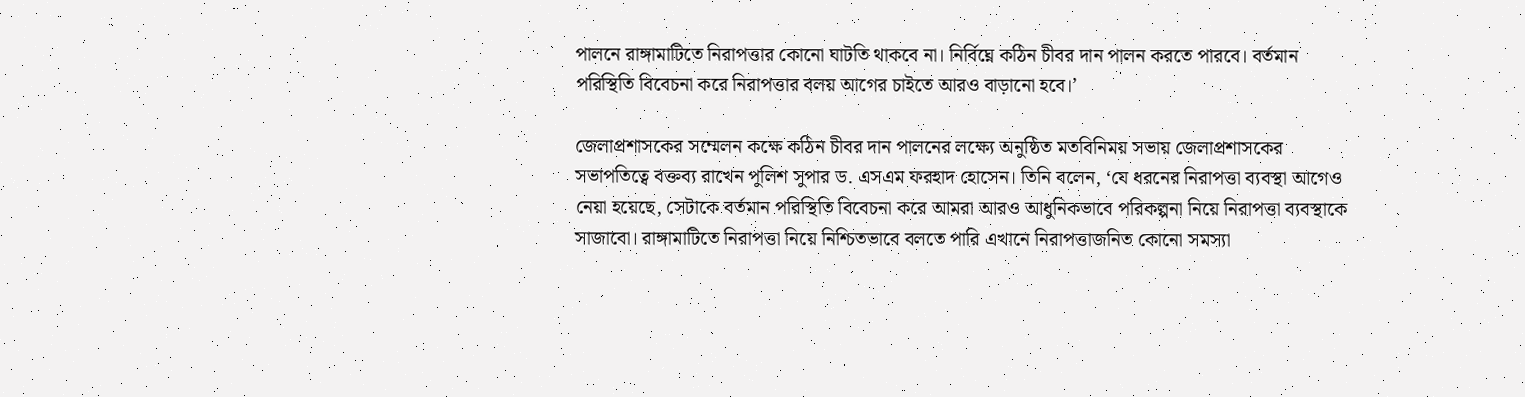পালনে রাঙ্গামাটিতে নিরাপত্তার কোনো ঘাটতি থাকবে না। নির্বিঘ্নে কঠিন চীবর দান পালন করতে পারবে। বর্তমান পরিস্থিতি বিবেচনা করে নিরাপত্তার বলয় আগের চাইতে আরও বাড়ানো হবে।’

জেলাপ্রশাসকের সম্মেলন কক্ষে কঠিন চীবর দান পালনের লক্ষ্যে অনুষ্ঠিত মতবিনিময় সভায় জেলাপ্রশাসকের সভাপতিত্বে বক্তব্য রাখেন পুলিশ সুপার ড. এসএম ফরহাদ হোসেন। তিনি বলেন, ‘যে ধরনের নিরাপত্তা ব্যবস্থা আগেও নেয়া হয়েছে, সেটাকে বর্তমান পরিস্থিতি বিবেচনা করে আমরা আরও আধুনিকভাবে পরিকল্পনা নিয়ে নিরাপত্তা ব্যবস্থাকে সাজাবো। রাঙ্গামাটিতে নিরাপত্তা নিয়ে নিশ্চিতভাবে বলতে পারি এখানে নিরাপত্তাজনিত কোনো সমস্যা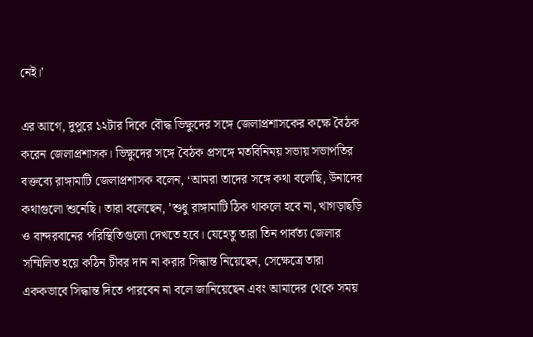নেই।’

এর আগে, দুপুরে ১২টার দিকে বৌদ্ধ ভিক্ষুদের সঙ্গে জেলাপ্রশাসকের কক্ষে বৈঠক করেন জেলাপ্রশাসক। ভিক্ষুদের সঙ্গে বৈঠক প্রসঙ্গে মতবিনিময় সভায় সভাপতির বক্তব্যে রাঙ্গামাটি জেলাপ্রশাসক বলেন, ‘আমরা তাদের সঙ্গে কথা বলেছি, উনাদের কথাগুলো শুনেছি। তারা বলেছেন, ’শুধু রাঙ্গামাটি ঠিক থাকলে হবে না, খাগড়াছড়ি ও বান্দরবানের পরিস্থিতিগুলো দেখতে হবে। যেহেতু তারা তিন পার্বত্য জেলার সম্মিলিত হয়ে কঠিন চীবর দান না করার সিদ্ধান্ত নিয়েছেন, সেক্ষেত্রে তারা এককভাবে সিদ্ধান্ত দিতে পারবেন না বলে জানিয়েছেন এবং আমাদের থেকে সময়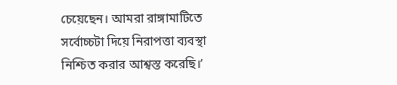চেয়েছেন। আমরা রাঙ্গামাটিতে সর্বোচ্চটা দিয়ে নিরাপত্তা ব্যবস্থা নিশ্চিত করার আশ্বস্ত করেছি।’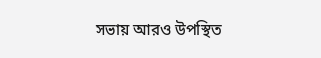সভায় আরও উপস্থিত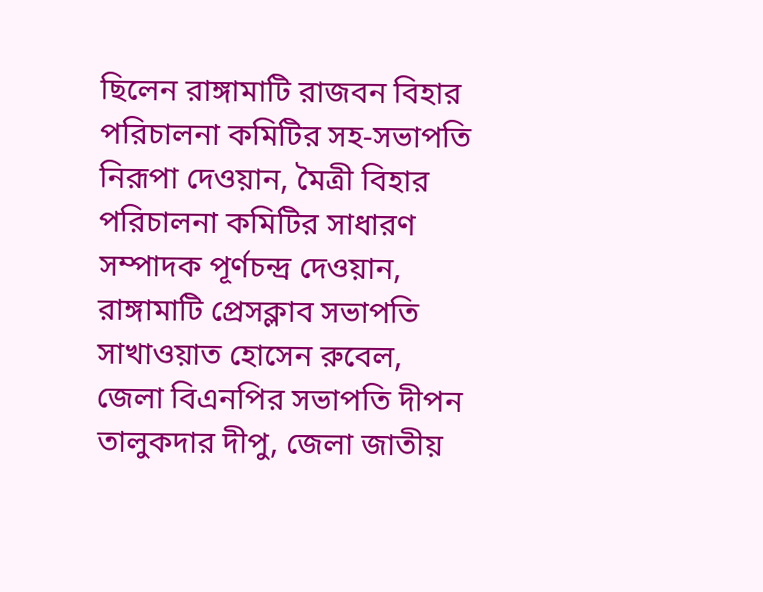ছিলেন রাঙ্গামাটি রাজবন বিহার পরিচালনা কমিটির সহ-সভাপতি নিরূপা দেওয়ান, মৈত্রী বিহার পরিচালনা কমিটির সাধারণ সম্পাদক পূর্ণচন্দ্র দেওয়ান, রাঙ্গামাটি প্রেসক্লাব সভাপতি সাখাওয়াত হোসেন রুবেল, জেলা বিএনপির সভাপতি দীপন তালুকদার দীপু, জেলা জাতীয়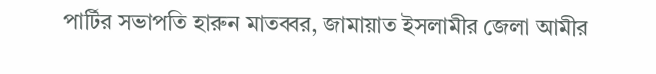পার্টির সভাপতি হারুন মাতব্বর, জামায়াত ইসলামীর জেলা আমীর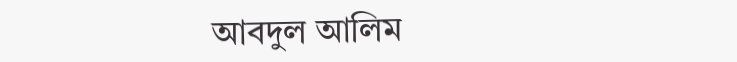আবদুল আলিম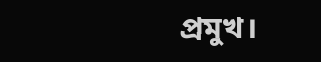প্রমুখ।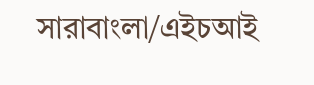সারাবাংলা/এইচআই